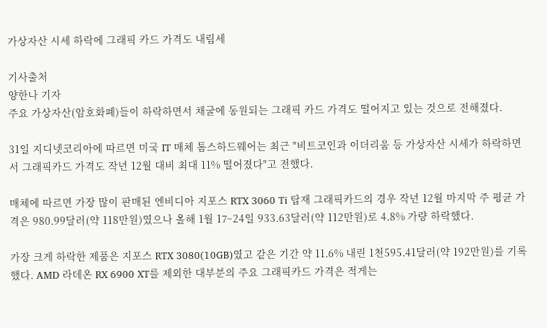가상자산 시세 하락에 그래픽 카드 가격도 내림세

기사출처
양한나 기자
주요 가상자산(암호화폐)들이 하락하면서 채굴에 동원되는 그래픽 카드 가격도 떨어지고 있는 것으로 전해졌다.

31일 지디넷코리아에 따르면 미국 IT 매체 톰스하드웨어는 최근 "비트코인과 이더리움 등 가상자산 시세가 하락하면서 그래픽카드 가격도 작년 12월 대비 최대 11% 떨어졌다"고 전했다.

매체에 따르면 가장 많이 판매된 엔비디아 지포스 RTX 3060 Ti 탑재 그래픽카드의 경우 작년 12월 마지막 주 평균 가격은 980.99달러(약 118만원)였으나 올해 1월 17~24일 933.63달러(약 112만원)로 4.8% 가량 하락했다.

가장 크게 하락한 제품은 지포스 RTX 3080(10GB)였고 같은 기간 약 11.6% 내린 1천595.41달러(약 192만원)를 기록했다. AMD 라데온 RX 6900 XT를 제외한 대부분의 주요 그래픽카드 가격은 적게는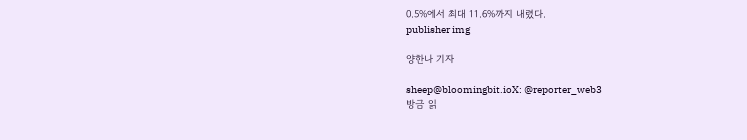0.5%에서 최대 11.6%까지 내렸다.
publisher img

양한나 기자

sheep@bloomingbit.ioX: @reporter_web3
방금 읽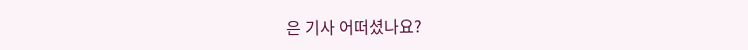은 기사 어떠셨나요?